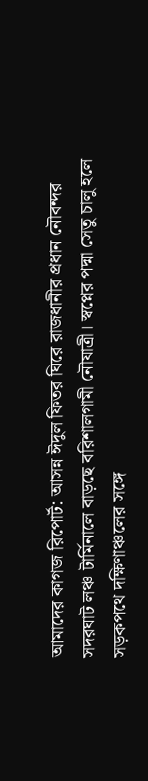আমাদের কাগজ রিপোর্ট: আসন্ন ঈদুল ফিতর ঘিরে রাজধানীর প্রধান নৌবন্দর সদরঘাট লঞ্চ টার্মিনালে বাড়ছে বরিশালগামী নৌযাত্রী। স্বপ্নের পদ্মা সেতু চালু হলে সড়কপথে দক্ষিণাঞ্চলের সঙ্গে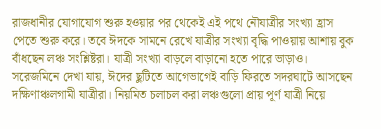রাজধানীর যোগাযোগ শুরু হওয়ার পর থেকেই এই পথে নৌযাত্রীর সংখ্যা হ্রাস পেতে শুরু করে। তবে ঈদকে সামনে রেখে যাত্রীর সংখ্যা বৃদ্ধি পাওয়ায় আশায় বুক বাঁধছেন লঞ্চ সংশ্লিষ্টরা। যাত্রী সংখ্যা বাড়লে বাড়ানো হতে পারে ভাড়াও।
সরেজমিনে দেখা যায়, ঈদের ছুটিতে আগেভাগেই বাড়ি ফিরতে সদরঘাটে আসছেন দক্ষিণাঞ্চলগামী যাত্রীরা। নিয়মিত চলাচল করা লঞ্চগুলো প্রায় পূর্ণ যাত্রী নিয়ে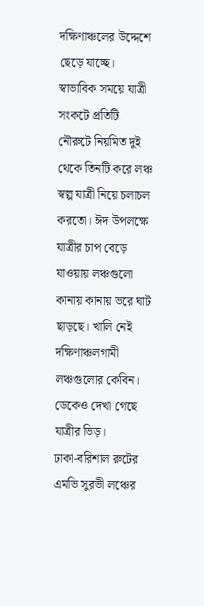দক্ষিণাঞ্চলের উদ্দেশে ছেড়ে যাচ্ছে। স্বাভাবিক সময়ে যাত্রী সংকটে প্রতিটি নৌরুটে নিয়মিত দুই থেকে তিনটি করে লঞ্চ স্বল্প যাত্রী নিয়ে চলাচল করতো। ঈদ উপলক্ষে যাত্রীর চাপ বেড়ে যাওয়ায় লঞ্চগুলো কানায় কানায় ভরে ঘাট ছাড়ছে। খালি নেই দক্ষিণাঞ্চলগামী লঞ্চগুলোর কেবিন। ডেকেও দেখা গেছে যাত্রীর ভিড়।
ঢাকা-বরিশাল রুটের এমভি সুরভী লঞ্চের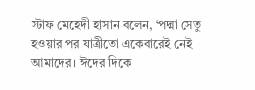স্টাফ মেহেদী হাসান বলেন, ‘পদ্মা সেতু হওয়ার পর যাত্রীতো একেবারেই নেই আমাদের। ঈদের দিকে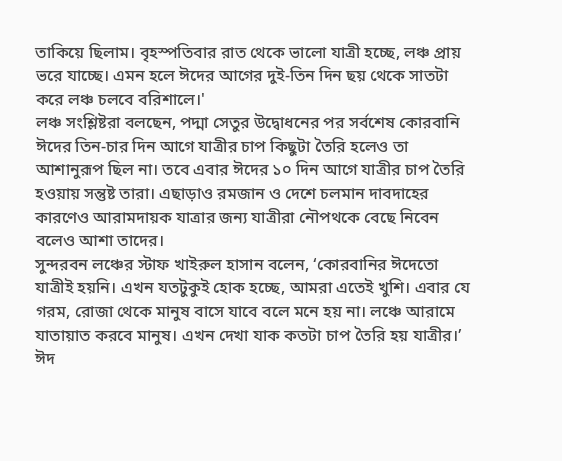তাকিয়ে ছিলাম। বৃহস্পতিবার রাত থেকে ভালো যাত্রী হচ্ছে, লঞ্চ প্রায় ভরে যাচ্ছে। এমন হলে ঈদের আগের দুই-তিন দিন ছয় থেকে সাতটা করে লঞ্চ চলবে বরিশালে।'
লঞ্চ সংশ্লিষ্টরা বলছেন, পদ্মা সেতুর উদ্বোধনের পর সর্বশেষ কোরবানি ঈদের তিন-চার দিন আগে যাত্রীর চাপ কিছুটা তৈরি হলেও তা আশানুরূপ ছিল না। তবে এবার ঈদের ১০ দিন আগে যাত্রীর চাপ তৈরি হওয়ায় সন্তুষ্ট তারা। এছাড়াও রমজান ও দেশে চলমান দাবদাহের কারণেও আরামদায়ক যাত্রার জন্য যাত্রীরা নৌপথকে বেছে নিবেন বলেও আশা তাদের।
সুন্দরবন লঞ্চের স্টাফ খাইরুল হাসান বলেন, ‘কোরবানির ঈদেতো যাত্রীই হয়নি। এখন যতটুকুই হোক হচ্ছে, আমরা এতেই খুশি। এবার যে গরম, রোজা থেকে মানুষ বাসে যাবে বলে মনে হয় না। লঞ্চে আরামে যাতায়াত করবে মানুষ। এখন দেখা যাক কতটা চাপ তৈরি হয় যাত্রীর।’
ঈদ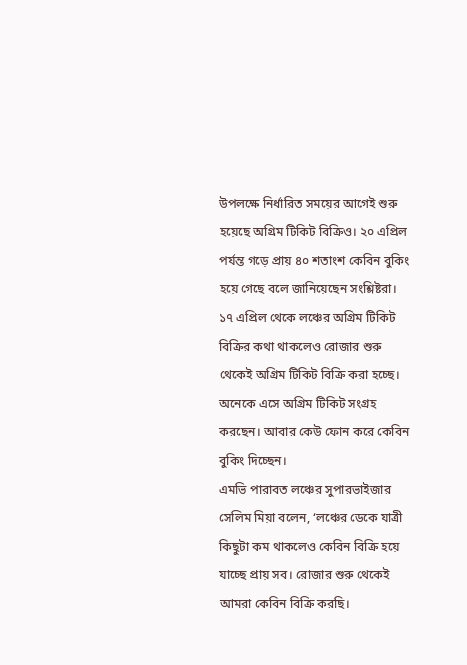উপলক্ষে নির্ধারিত সময়ের আগেই শুরু হয়েছে অগ্রিম টিকিট বিক্রিও। ২০ এপ্রিল পর্যন্ত গড়ে প্রায় ৪০ শতাংশ কেবিন বুকিং হয়ে গেছে বলে জানিয়েছেন সংশ্লিষ্টরা। ১৭ এপ্রিল থেকে লঞ্চের অগ্রিম টিকিট বিক্রির কথা থাকলেও রোজার শুরু থেকেই অগ্রিম টিকিট বিক্রি করা হচ্ছে। অনেকে এসে অগ্রিম টিকিট সংগ্রহ করছেন। আবার কেউ ফোন করে কেবিন বুকিং দিচ্ছেন।
এমভি পারাবত লঞ্চের সুপারভাইজার সেলিম মিয়া বলেন, ‘লঞ্চের ডেকে যাত্রী কিছুটা কম থাকলেও কেবিন বিক্রি হয়ে যাচ্ছে প্রায় সব। রোজার শুরু থেকেই আমরা কেবিন বিক্রি করছি।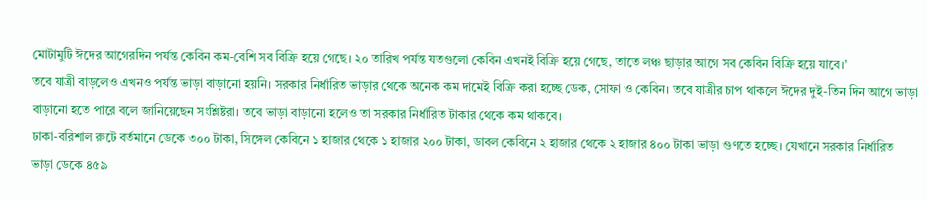মোটামুটি ঈদের আগেরদিন পর্যন্ত কেবিন কম-বেশি সব বিক্রি হয়ে গেছে। ২০ তারিখ পর্যন্ত যতগুলো কেবিন এখনই বিক্রি হয়ে গেছে, তাতে লঞ্চ ছাড়ার আগে সব কেবিন বিক্রি হয়ে যাবে।’
তবে যাত্রী বাড়লেও এখনও পর্যন্ত ভাড়া বাড়ানো হয়নি। সরকার নির্ধারিত ভাড়ার থেকে অনেক কম দামেই বিক্রি করা হচ্ছে ডেক, সোফা ও কেবিন। তবে যাত্রীর চাপ থাকলে ঈদের দুই-তিন দিন আগে ভাড়া বাড়ানো হতে পারে বলে জানিয়েছেন সংশ্লিষ্টরা। তবে ভাড়া বাড়ানো হলেও তা সরকার নির্ধারিত টাকার থেকে কম থাকবে।
ঢাকা-বরিশাল রুটে বর্তমানে ডেকে ৩০০ টাকা, সিঙ্গেল কেবিনে ১ হাজার থেকে ১ হাজার ২০০ টাকা, ডাবল কেবিনে ২ হাজার থেকে ২ হাজার ৪০০ টাকা ভাড়া গুণতে হচ্ছে। যেখানে সরকার নির্ধারিত ভাড়া ডেকে ৪৫৯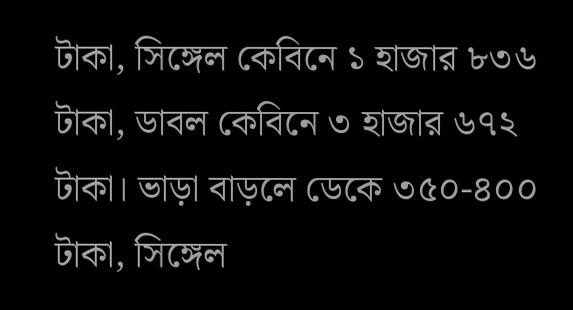টাকা, সিঙ্গেল কেবিনে ১ হাজার ৮৩৬ টাকা, ডাবল কেবিনে ৩ হাজার ৬৭২ টাকা। ভাড়া বাড়লে ডেকে ৩৫০-৪০০ টাকা, সিঙ্গেল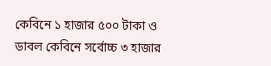কেবিনে ১ হাজার ৫০০ টাকা ও ডাবল কেবিনে সর্বোচ্চ ৩ হাজার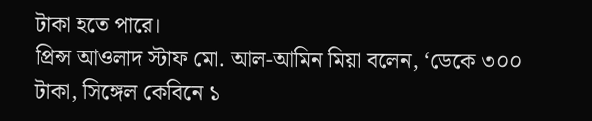টাকা হতে পারে।
প্রিন্স আওলাদ স্টাফ মো. আল-আমিন মিয়া বলেন, ‘ডেকে ৩০০ টাকা, সিঙ্গেল কেবিনে ১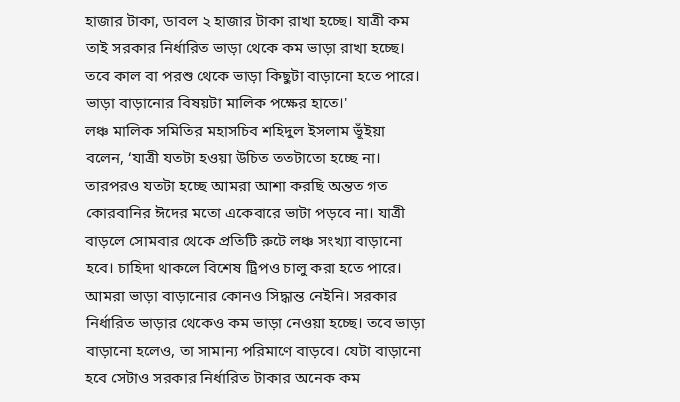হাজার টাকা, ডাবল ২ হাজার টাকা রাখা হচ্ছে। যাত্রী কম তাই সরকার নির্ধারিত ভাড়া থেকে কম ভাড়া রাখা হচ্ছে। তবে কাল বা পরশু থেকে ভাড়া কিছুটা বাড়ানো হতে পারে। ভাড়া বাড়ানোর বিষয়টা মালিক পক্ষের হাতে।'
লঞ্চ মালিক সমিতির মহাসচিব শহিদুল ইসলাম ভূঁইয়া বলেন, ‘যাত্রী যতটা হওয়া উচিত ততটাতো হচ্ছে না। তারপরও যতটা হচ্ছে আমরা আশা করছি অন্তত গত কোরবানির ঈদের মতো একেবারে ভাটা পড়বে না। যাত্রী বাড়লে সোমবার থেকে প্রতিটি রুটে লঞ্চ সংখ্যা বাড়ানো হবে। চাহিদা থাকলে বিশেষ ট্রিপও চালু করা হতে পারে। আমরা ভাড়া বাড়ানোর কোনও সিদ্ধান্ত নেইনি। সরকার নির্ধারিত ভাড়ার থেকেও কম ভাড়া নেওয়া হচ্ছে। তবে ভাড়া বাড়ানো হলেও, তা সামান্য পরিমাণে বাড়বে। যেটা বাড়ানো হবে সেটাও সরকার নির্ধারিত টাকার অনেক কম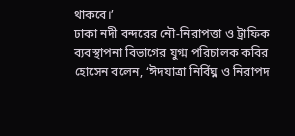থাকবে।’
ঢাকা নদী বন্দরের নৌ-নিরাপত্তা ও ট্রাফিক ব্যবস্থাপনা বিভাগের যুগ্ম পরিচালক কবির হোসেন বলেন, ‘ঈদযাত্রা নির্বিঘ্ন ও নিরাপদ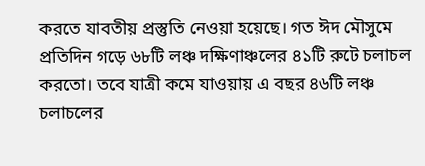করতে যাবতীয় প্রস্তুতি নেওয়া হয়েছে। গত ঈদ মৌসুমে প্রতিদিন গড়ে ৬৮টি লঞ্চ দক্ষিণাঞ্চলের ৪১টি রুটে চলাচল করতো। তবে যাত্রী কমে যাওয়ায় এ বছর ৪৬টি লঞ্চ চলাচলের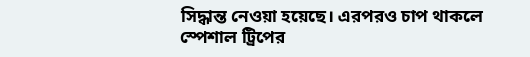সিদ্ধান্ত নেওয়া হয়েছে। এরপরও চাপ থাকলে স্পেশাল ট্রিপের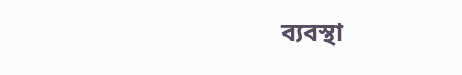ব্যবস্থা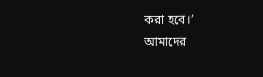করা হবে।’
আমাদের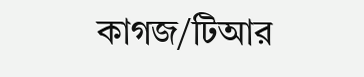কাগজ/টিআর